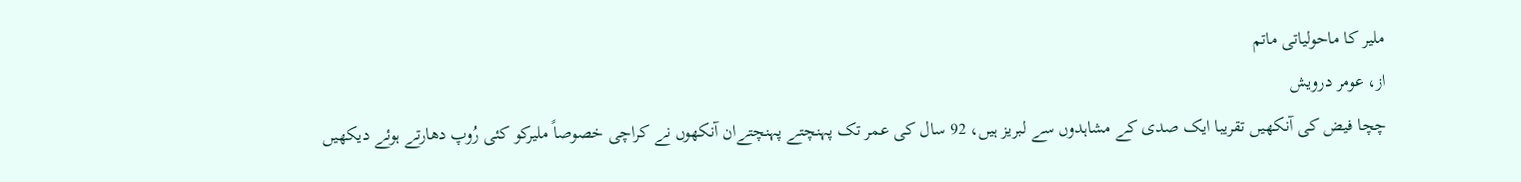ملیر کا ماحولیاتی ماتم
از، عومر درویش
چچا فیض کی آنکھیں تقریبا ایک صدی کے مشاہدوں سے لبریز ہیں، 92 سال کی عمر تک پہنچتے پہنچتےان آنکھوں نے کراچی خصوصاً ملیرکو کئی رُوپ دھارتے ہوئے دیکھیں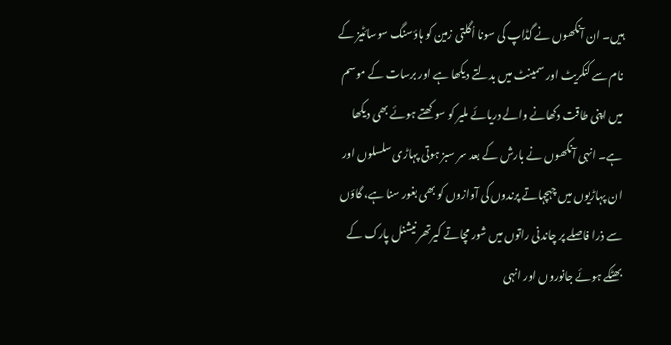ہیں۔ ان آنکھوں نے گڈاپ کی سونا اُگلتی زمین کو ہاؤسنگ سوسائٹیز کے نام سے کنکریٹ اور سمینٹ میں بدلتے دیکھا ہے اور برسات کے موسم میں اپنی طاقت دکھانے والے دریائے ملیر کو سوکھتے ہوئے بھی دیکھا ہے۔ انہی آنکھوں نے بارش کے بعد سر سبز ہوتی پہاڑی سلسلوں اور ان پہاڑیوں میں چہچہاتے پرندوں کی آوازوں کو بھی بغور سنا ہے، گاؤں سے ذرا فاصلے پر چاندنی راتوں میں شور مچاتے کیرتھر نیشنل پارک کے بھٹکے ہوئے جانوروں اور انہی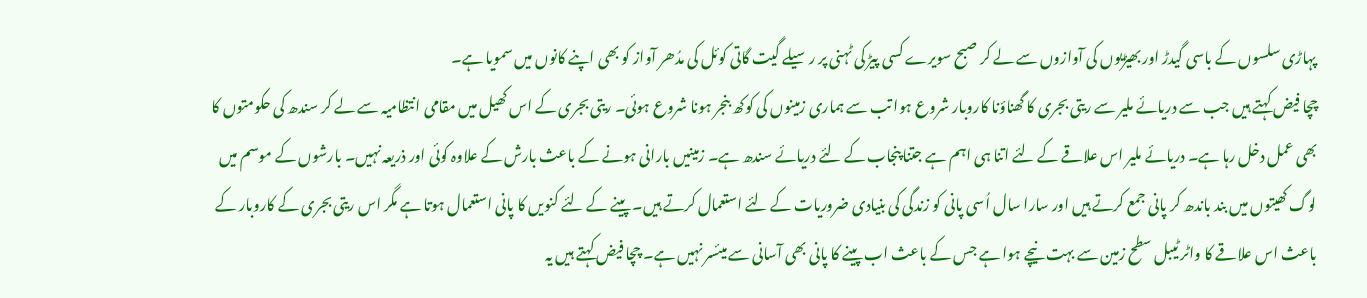پہاڑی سلسوں کے باسی گیدڑ اور بھیڑیوں کی آوازوں سے لے کر صبح سویرے کسی پیڑ کی ٹہنی پر رسیلے گیت گاتی کوئل کی مدُھر آواز کو بھی اپنے کانوں میں سمویا ہے۔
چچا فیض کہتے ہیں جب سے دریائے ملیر سے ریتی بجری کا گھناؤنا کاروبار شروع ہوا تب سے ہماری زمینوں کی کوکھ بنجر ہونا شروع ہوئی۔ ریتی بجری کے اس کھیل میں مقامی انتظامیہ سے لے کر سندھ کی حکومتوں کا بھی عمل دخل رہا ہے۔ دریائے ملیر اس علاقے کے لئے اتنا ہی اہم ہے جتنا پنجاب کے لئے دریائے سندھ ہے۔ زمینیں بارانی ہونے کے باعث بارش کے علاوہ کوئی اور ذریعہ نہیں۔ بارشوں کے موسم میں لوگ کھیتوں میں بند باندھ کر پانی جمع کرتے ہیں اور سارا سال اُسی پانی کو زندگی کی بنیادی ضروریات کے لئے استعمال کرتے ہیں۔ پینے کے لئے کنویں کا پانی استعمال ہوتا ہے مگر اس ریتی بجری کے کاروبار کے باعث اس علاقے کا واٹر ٹیبل سطح زمین سے بہت نیچے ہوا ہے جس کے باعث اب پینے کا پانی بھی آسانی سے میئسر نہیں ہے۔ چچا فیض کہتے ہیں یہ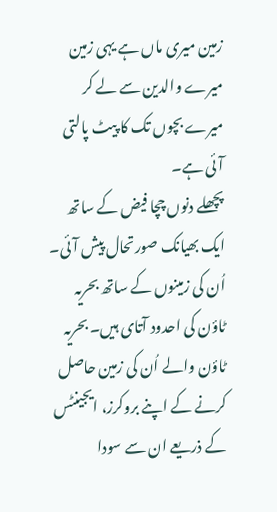زمین میری ماں ہے یہی زمین میرے والدین سے لے کر میرے بچوں تک کا پیٹ پالتی آئی ہے۔
پچھلے دنوں چچا فیض کے ساتھ ایک بھیانک صورتحال پیش آئی۔ اُن کی زمینوں کے ساتھ بحریہ ٹاؤن کی احدود آتای ہیں۔ بحریہ ٹاؤن والے اُن کی زمین حاصل کرنے کے اپنے بروکرز، ایجینٹس کے ذریعے ان سے سودا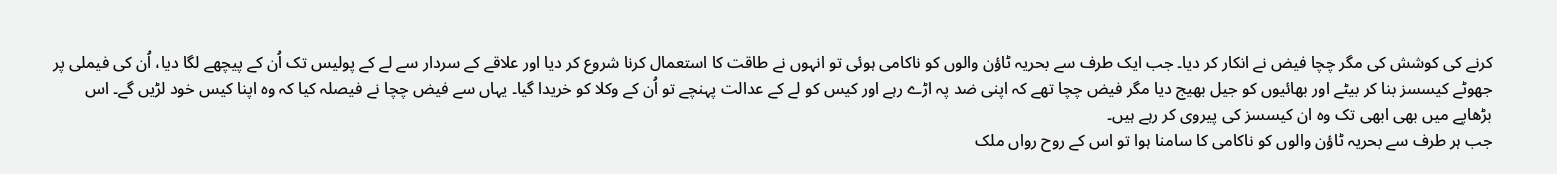کرنے کی کوشش کی مگر چچا فیض نے انکار کر دیا۔ جب ایک طرف سے بحریہ ٹاؤن والوں کو ناکامی ہوئی تو انہوں نے طاقت کا استعمال کرنا شروع کر دیا اور علاقے کے سردار سے لے کے پولیس تک اُن کے پیچھے لگا دیا، اُن کی فیملی پر جھوٹے کیسسز بنا کر بیٹے اور بھائیوں کو جیل بھیج دیا مگر فیض چچا تھے کہ اپنی ضد پہ اڑے رہے اور کیس کو لے کے عدالت پہنچے تو اُن کے وکلا کو خریدا گیا۔ یہاں سے فیض چچا نے فیصلہ کیا کہ وہ اپنا کیس خود لڑیں گے۔ اس بڑھاپے میں بھی ابھی تک وہ ان کیسسز کی پیروی کر رہے ہیں۔
جب ہر طرف سے بحریہ ٹاؤن والوں کو ناکامی کا سامنا ہوا تو اس کے روح رواں ملک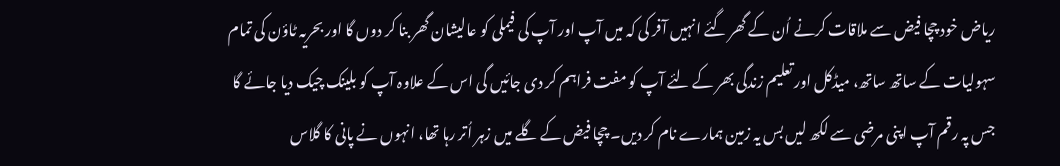ریاض خود چچا فیض سے ملاقات کرنے اُن کے گھر گئے انہیں آفر کی کہ میں آپ اور آپ کی فیملی کو عالیشان گھر بنا کر دوں گا اور بحریہ ٹاؤن کی تمام سہولیات کے ساتھ ساتھ، میڈکل اور تعلیم زندگی بھر کے لئے آپ کو مفت فراہم کر دی جائیں گی اس کے علاوہ آپ کو بلینک چیک دیا جائے گا جس پہ رقم آپ اپنی مرضی سے لکھ لیں بس یہ زمین ہمارے نام کر دیں۔ چچا فیض کے گلے میں زہر اُتر رہا تھا، انہوں نے پانی کا گلاس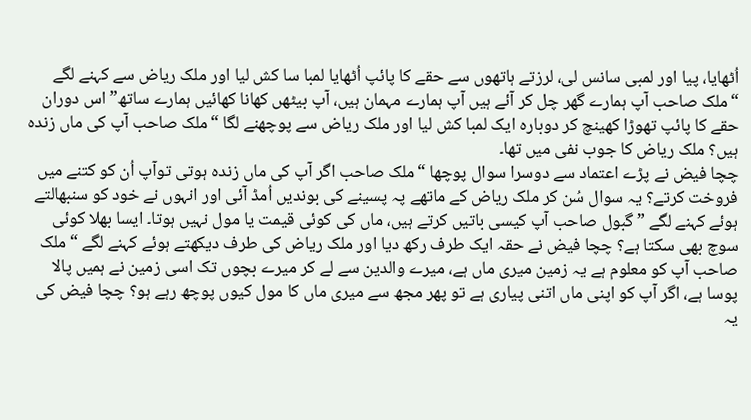اُٹھایا، پیا اور لمبی سانس لی، لرزتے ہاتھوں سے حقے کا پائپ اُٹھایا لمبا سا کش لیا اور ملک ریاض سے کہنے لگے “ملک صاحب آپ ہمارے گھر چل کر آئے ہیں آپ ہمارے مہمان ہیں، آپ بیٹھں کھانا کھائیں ہمارے ساتھ” اس دوران حقے کا پائپ تھوڑا کھینچ کر دوبارہ ایک لمبا کش لیا اور ملک ریاض سے پوچھنے لگا “ملک صاحب آپ کی ماں زندہ ہیں؟ ملک ریاض کا جوب نفی میں تھا۔
چچا فیض نے پڑے اعتماد سے دوسرا سوال پوچھا “ملک صاحب اگر آپ کی ماں زندہ ہوتی توآپ اُن کو کتنے میں فروخت کرتے؟ یہ سوال سُن کر ملک ریاض کے ماتھے پہ پسینے کی بوندیں اُمڈ آئی اور انہوں نے خود کو سنبھالتے ہوئے کہنے لگے ” گبول صاحب آپ کیسی باتیں کرتے ہیں، ماں کی کوئی قیمت یا مول نہیں ہوتا۔ ایسا بھلا کوئی سوچ بھی سکتا ہے؟ چچا فیض نے حقہ ایک طرف رکھ دیا اور ملک ریاض کی طرف دیکھتے ہوئے کہنے لگے “ملک صاحب آپ کو معلوم ہے یہ زمین میری ماں ہے، میرے والدین سے لے کر میرے بچوں تک اسی زمین نے ہمیں پالا پوسا ہے، اگر آپ کو اپنی ماں اتنی پیاری ہے تو پھر مجھ سے میری ماں کا مول کیوں پوچھ رہے ہو؟ چچا فیض کی یہ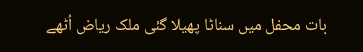بات محفل میں سناٹا پھیلا گئی ملک ریاض اُٹھے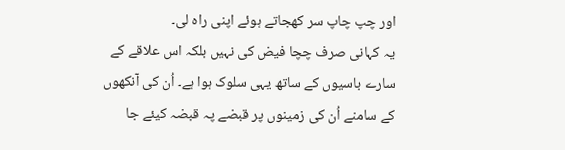اور چپ چاپ سر کھجاتے ہوئے اپنی راہ لی۔
یہ کہانی صرف چچا فیض کی نہیں بلکہ اس علاقے کے سارے باسیوں کے ساتھ یہی سلوک ہوا ہے۔ اُن کی آنکھوں کے سامنے اُن کی زمینوں پر قبضے پہ قبضہ کیئے جا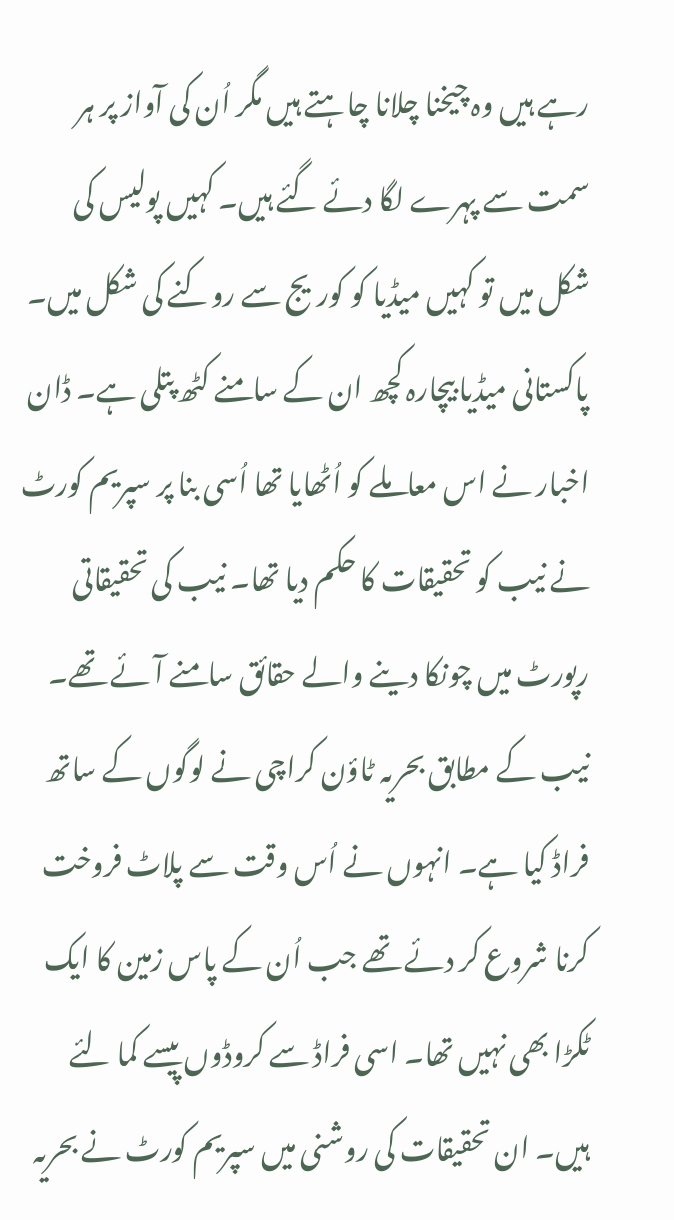رہے ہیں وہ چیخنا چلانا چاہتے ہیں مگر اُن کی آواز پر ہر سمت سے پہرے لگا دئے گئے ہیں۔ کہیں پولیس کی شکل میں تو کہیں میڈیا کو کوریج سے روکنے کی شکل میں۔ پاکستانی میڈیا بیچارہ کچھ ان کے سامنے کٹھ پتلی ہے۔ ڈان اخبار نے اس معاملے کو اُٹھایا تھا اُسی بنا پر سپریم کورٹ نے نیب کو تحقیقات کا حکم دیا تھا۔ نیب کی تحقیقاتی رپورٹ میں چونکا دینے والے حقائق سامنے آئے تھے۔ نیب کے مطابق بحریہ ٹاؤن کراچی نے لوگوں کے ساتھ فراڈ کیا ہے۔ انہوں نے اُس وقت سے پلاٹ فروخت کرنا شروع کر دئے تھے جب اُن کے پاس زمین کا ایک ٹکڑا بھی نہیں تھا۔ اسی فراڈ سے کروڈوں پیسے کما لئے ہیں۔ ان تحقیقات کی روشنی میں سپریم کورٹ نے بحریہ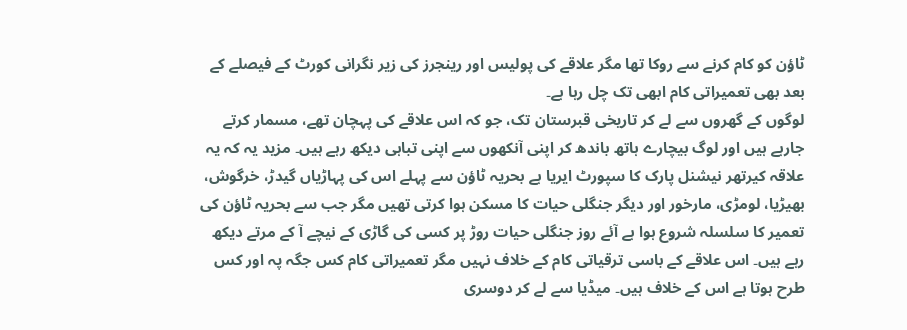ٹاؤن کو کام کرنے سے روکا تھا مگر علاقے کی پولیس اور رینجرز کی زیر نگرانی کورٹ کے فیصلے کے بعد بھی تعمیراتی کام ابھی تک چل رہا ہے۔
لوگوں کے گھروں سے لے کر تاریخی قبرستان تک، جو کہ اس علاقے کی پہچان تھے، مسمار کرتے جارہے ہیں اور لوگ بیچارے ہاتھ باندھ کر اپنی آنکھوں سے اپنی تباہی دیکھ رہے ہیں۔ مزید یہ کہ یہ علاقہ کیرتھر نیشنل پارک کا سپورٹ ایریا ہے بحریہ ٹاؤن سے پہلے اس کی پہاڑیاں گیدڑ، خرگوش، بھیڑیا، لومڑی، مارخور اور دیگر جنگلی حیات کا مسکن ہوا کرتی تھیں مگر جب سے بحریہ ٹاؤن کی تعمیر کا سلسلہ شروع ہوا ہے آئے روز جنگلی حیات روڑ پر کسی کی گاڑی کے نیچے آ کے مرتے دیکھ رہے ہیں۔ اس علاقے کے باسی ترقیاتی کام کے خلاف نہیں مگر تعمیراتی کام کس جگہ پہ اور کس طرح ہوتا ہے اس کے خلاف ہیں۔ میڈیا سے لے کر دوسری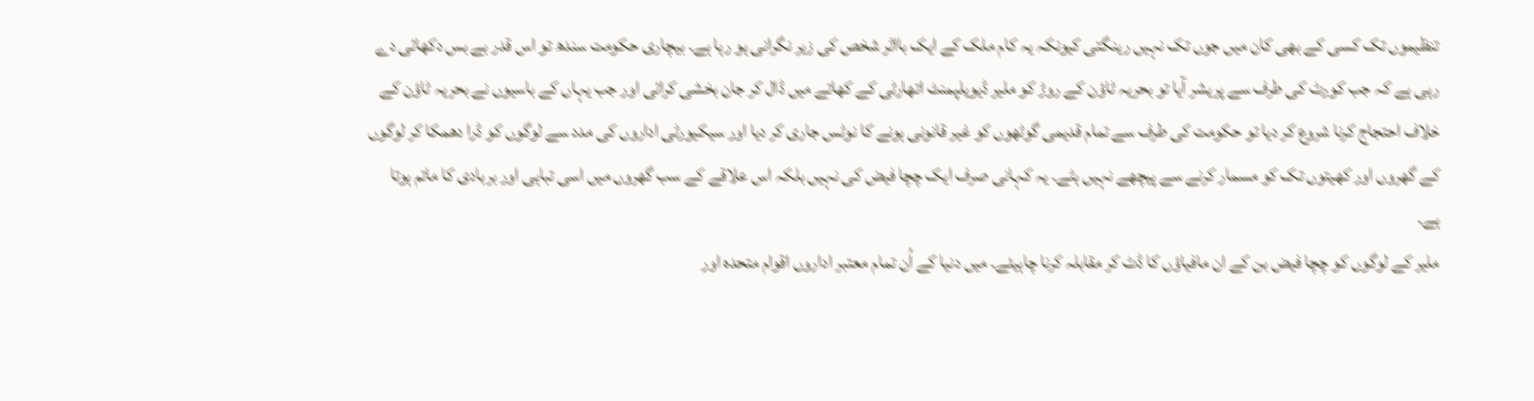تنظیموں تک کسی کے بھی کان میں جوں تک نہیں رینگتی کیونکہ یہ کام ملک کے ایک بااثر شخص کی زیر نگرانی ہو رہا ہے۔ بیچاری حکومت سندھ تو اس قدر بے بس دکھائی دے رہی ہے کہ جب کورٹ کی طرف سے پریشر آیا تو بحریہ ٹاؤن کے روڑ کو ملیر ڈیویلپمنٹ اتھارٹی کے کھاتے میں ڈال کر جان بخشی کرائی اور جب یہاں کے باسیوں نے بحریہ ٹاؤن کے خلاف احتجاج کرنا شروع کر دیا تو حکومت کی طرف سے تمام قدیمی گوٹھوں کو غیر قانونی ہونے کا نوٹس جاری کر دیا اور سیکیورٹی اداروں کی مدد سے لوگوں کو ڈرا دھمکا کر لوگوں کے گھروں اور کھیتوں تک کو مسمار کرنے سے پیچھے نہیں ہٹے۔ یہ کہانی صرف ایک چچا فیض کی نہیں بلکہ اس علاقے کے سب گھروں میں اسی تباہی اور بربادی کا ماتم ہوتا ہے۔
ملیر کے لوگوں کو چچا فیض بن کے ان مافیاؤں کا ڈٹ کر مقابلہ کرنا چاہیئے۔ میں دنیا کے اُن تمام معتبر اداروں اقوام متحدہ اور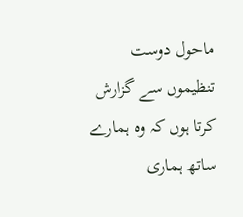ماحول دوست تنظیموں سے گزارش کرتا ہوں کہ وہ ہمارے ساتھ ہماری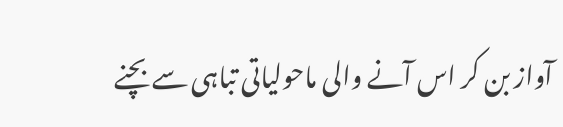آواز بن کر اس آنے والی ماحولیاتی تباہی سے بچنے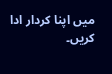میں اپنا کردار ادا کریں۔